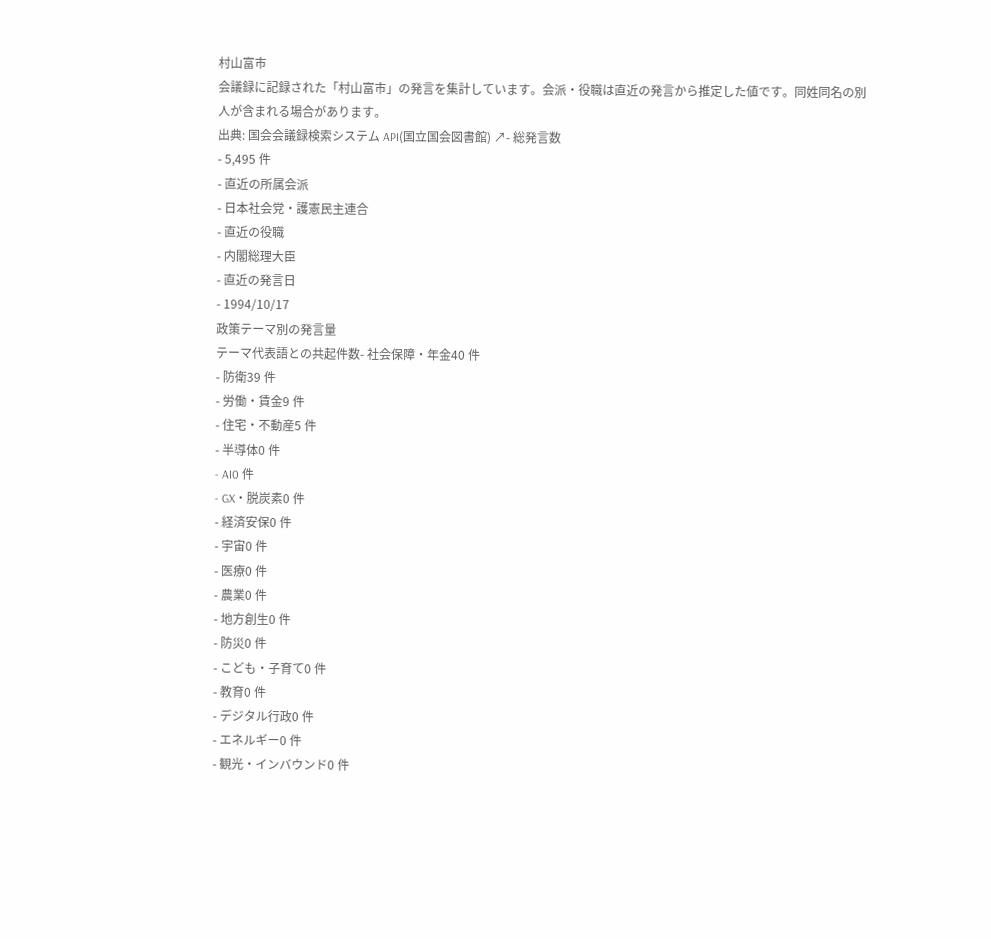村山富市
会議録に記録された「村山富市」の発言を集計しています。会派・役職は直近の発言から推定した値です。同姓同名の別人が含まれる場合があります。
出典: 国会会議録検索システム API(国立国会図書館) ↗- 総発言数
- 5,495 件
- 直近の所属会派
- 日本社会党・護憲民主連合
- 直近の役職
- 内閣総理大臣
- 直近の発言日
- 1994/10/17
政策テーマ別の発言量
テーマ代表語との共起件数- 社会保障・年金40 件
- 防衛39 件
- 労働・賃金9 件
- 住宅・不動産5 件
- 半導体0 件
- AI0 件
- GX・脱炭素0 件
- 経済安保0 件
- 宇宙0 件
- 医療0 件
- 農業0 件
- 地方創生0 件
- 防災0 件
- こども・子育て0 件
- 教育0 件
- デジタル行政0 件
- エネルギー0 件
- 観光・インバウンド0 件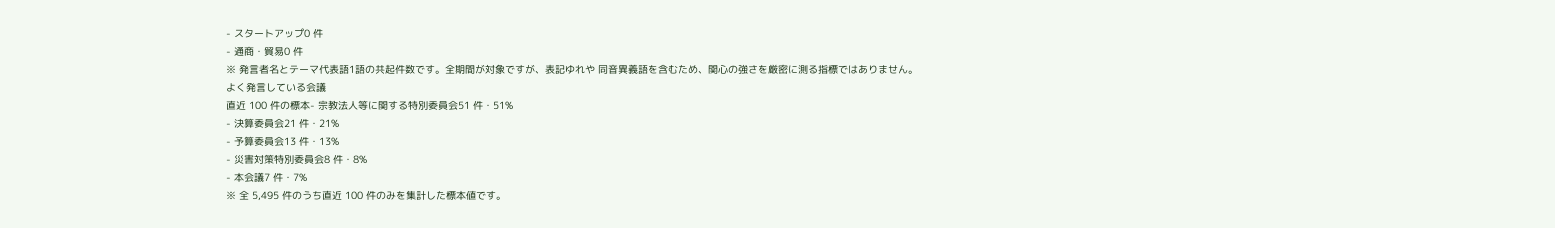- スタートアップ0 件
- 通商・貿易0 件
※ 発言者名とテーマ代表語1語の共起件数です。全期間が対象ですが、表記ゆれや 同音異義語を含むため、関心の強さを厳密に測る指標ではありません。
よく発言している会議
直近 100 件の標本- 宗教法人等に関する特別委員会51 件・51%
- 決算委員会21 件・21%
- 予算委員会13 件・13%
- 災害対策特別委員会8 件・8%
- 本会議7 件・7%
※ 全 5,495 件のうち直近 100 件のみを集計した標本値です。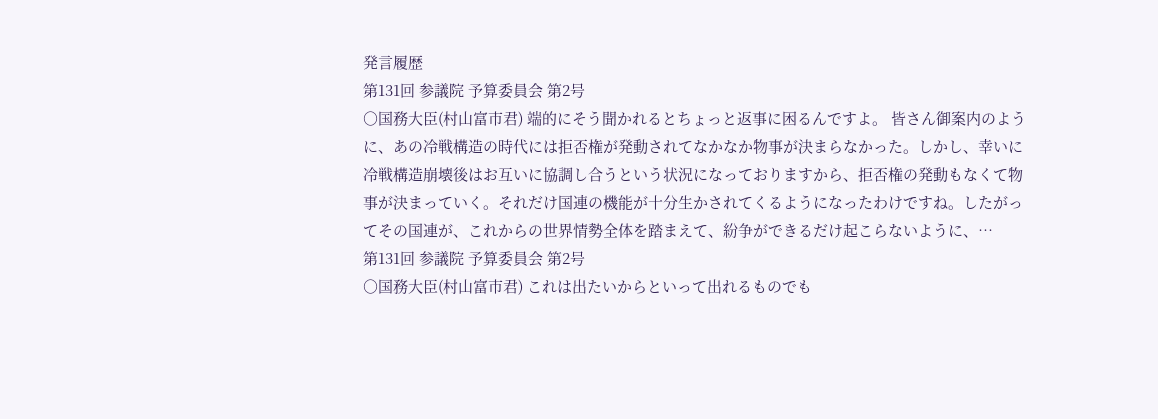発言履歴
第131回 参議院 予算委員会 第2号
○国務大臣(村山富市君) 端的にそう聞かれるとちょっと返事に困るんですよ。 皆さん御案内のように、あの冷戦構造の時代には拒否権が発動されてなかなか物事が決まらなかった。しかし、幸いに冷戦構造崩壊後はお互いに協調し合うという状況になっておりますから、拒否権の発動もなくて物事が決まっていく。それだけ国連の機能が十分生かされてくるようになったわけですね。したがってその国連が、これからの世界情勢全体を踏まえて、紛争ができるだけ起こらないように、…
第131回 参議院 予算委員会 第2号
○国務大臣(村山富市君) これは出たいからといって出れるものでも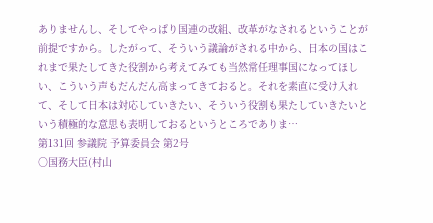ありませんし、そしてやっぱり国連の改組、改革がなされるということが前提ですから。したがって、そういう議論がされる中から、日本の国はこれまで果たしてきた役割から考えてみても当然常任理事国になってほしい、こういう声もだんだん高まってきておると。それを素直に受け入れて、そして日本は対応していきたい、そういう役割も果たしていきたいという積極的な意思も表明しておるというところでありま…
第131回 参議院 予算委員会 第2号
○国務大臣(村山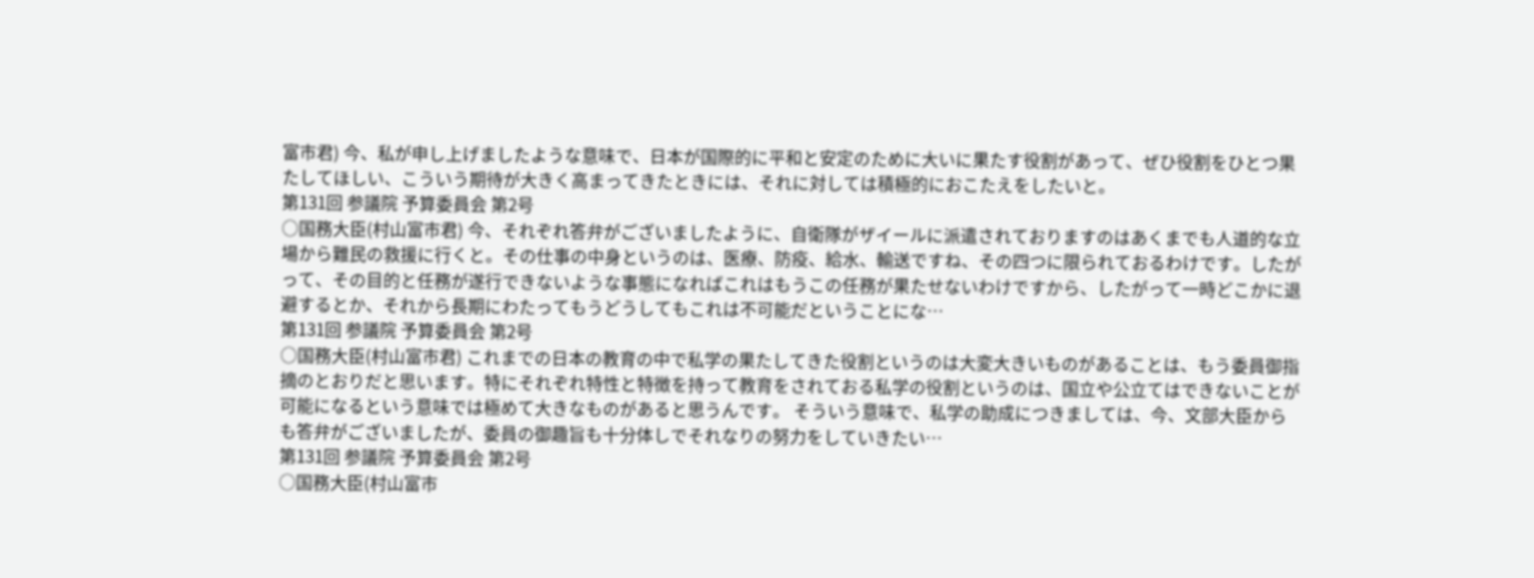富市君) 今、私が申し上げましたような意味で、日本が国際的に平和と安定のために大いに果たす役割があって、ぜひ役割をひとつ果たしてほしい、こういう期待が大きく高まってきたときには、それに対しては積極的におこたえをしたいと。
第131回 参議院 予算委員会 第2号
○国務大臣(村山富市君) 今、それぞれ答弁がございましたように、自衛隊がザイールに派遣されておりますのはあくまでも人道的な立場から難民の救援に行くと。その仕事の中身というのは、医療、防疫、給水、輸送ですね、その四つに限られておるわけです。したがって、その目的と任務が遂行できないような事態になればこれはもうこの任務が果たせないわけですから、したがって一時どこかに退避するとか、それから長期にわたってもうどうしてもこれは不可能だということにな…
第131回 参議院 予算委員会 第2号
○国務大臣(村山富市君) これまでの日本の教育の中で私学の果たしてきた役割というのは大変大きいものがあることは、もう委員御指摘のとおりだと思います。特にそれぞれ特性と特徴を持って教育をされておる私学の役割というのは、国立や公立てはできないことが可能になるという意味では極めて大きなものがあると思うんです。 そういう意味で、私学の助成につきましては、今、文部大臣からも答弁がございましたが、委員の御趣旨も十分体しでそれなりの努力をしていきたい…
第131回 参議院 予算委員会 第2号
○国務大臣(村山富市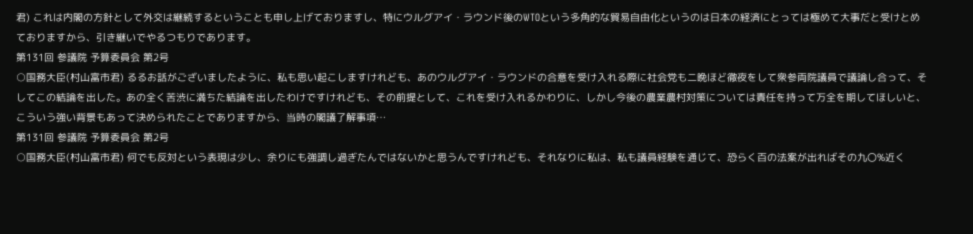君) これは内閣の方針として外交は継続するということも申し上げておりますし、特にウルグアイ・ラウンド後のWTOという多角的な貿易自由化というのは日本の経済にとっては極めて大事だと受けとめておりますから、引き継いでやるつもりであります。
第131回 参議院 予算委員会 第2号
○国務大臣(村山富市君) るるお話がございましたように、私も思い起こしますけれども、あのウルグアイ・ラウンドの合意を受け入れる際に社会党も二晩ほど徹夜をして衆参両院議員で議論し合って、そしてこの結論を出した。あの全く苦渋に満ちた結論を出したわけですけれども、その前提として、これを受け入れるかわりに、しかし今後の農業農村対策については責任を持って万全を期してほしいと、こういう強い背景もあって決められたことでありますから、当時の閣議了解事項…
第131回 参議院 予算委員会 第2号
○国務大臣(村山富市君) 何でも反対という表現は少し、余りにも強調し過ぎたんではないかと思うんですけれども、それなりに私は、私も議員経験を通じて、恐らく百の法案が出ればその九〇%近く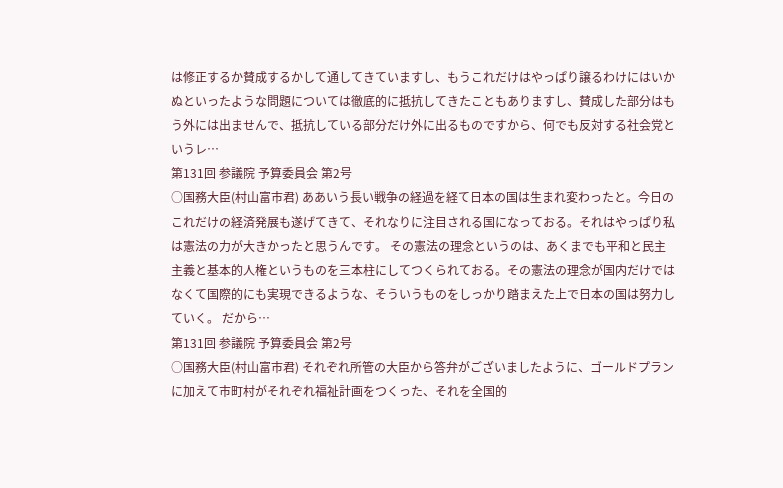は修正するか賛成するかして通してきていますし、もうこれだけはやっぱり譲るわけにはいかぬといったような問題については徹底的に抵抗してきたこともありますし、賛成した部分はもう外には出ませんで、抵抗している部分だけ外に出るものですから、何でも反対する社会党というレ…
第131回 参議院 予算委員会 第2号
○国務大臣(村山富市君) ああいう長い戦争の経過を経て日本の国は生まれ変わったと。今日のこれだけの経済発展も遂げてきて、それなりに注目される国になっておる。それはやっぱり私は憲法の力が大きかったと思うんです。 その憲法の理念というのは、あくまでも平和と民主主義と基本的人権というものを三本柱にしてつくられておる。その憲法の理念が国内だけではなくて国際的にも実現できるような、そういうものをしっかり踏まえた上で日本の国は努力していく。 だから…
第131回 参議院 予算委員会 第2号
○国務大臣(村山富市君) それぞれ所管の大臣から答弁がございましたように、ゴールドプランに加えて市町村がそれぞれ福祉計画をつくった、それを全国的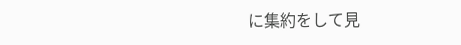に集約をして見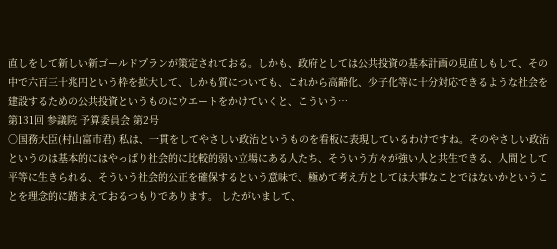直しをして新しい新ゴールドプランが策定されておる。しかも、政府としては公共投資の基本計画の見直しもして、その中で六百三十兆円という枠を拡大して、しかも質についても、これから高齢化、少子化等に十分対応できるような社会を建設するための公共投資というものにウエートをかけていくと、こういう…
第131回 参議院 予算委員会 第2号
○国務大臣(村山富市君) 私は、一貫をしてやさしい政治というものを看板に表現しているわけですね。そのやさしい政治というのは基本的にはやっぱり社会的に比較的弱い立場にある人たち、そういう方々が強い人と共生できる、人間として平等に生きられる、そういう社会的公正を確保するという意味で、極めて考え方としては大事なことではないかということを理念的に踏まえておるつもりであります。 したがいまして、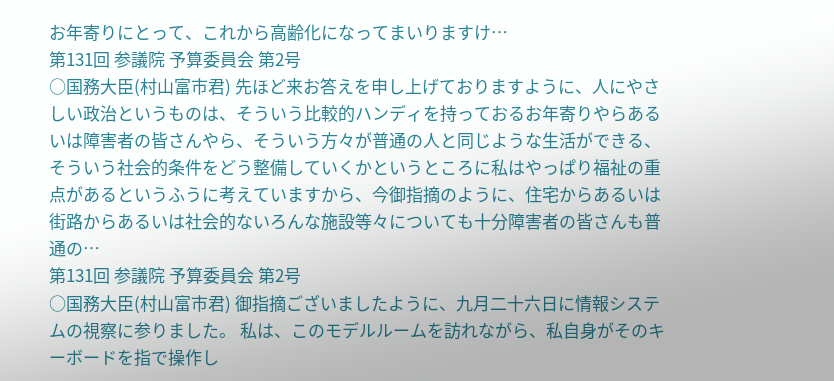お年寄りにとって、これから高齢化になってまいりますけ…
第131回 参議院 予算委員会 第2号
○国務大臣(村山富市君) 先ほど来お答えを申し上げておりますように、人にやさしい政治というものは、そういう比較的ハンディを持っておるお年寄りやらあるいは障害者の皆さんやら、そういう方々が普通の人と同じような生活ができる、そういう社会的条件をどう整備していくかというところに私はやっぱり福祉の重点があるというふうに考えていますから、今御指摘のように、住宅からあるいは街路からあるいは社会的ないろんな施設等々についても十分障害者の皆さんも普通の…
第131回 参議院 予算委員会 第2号
○国務大臣(村山富市君) 御指摘ございましたように、九月二十六日に情報システムの視察に参りました。 私は、このモデルルームを訪れながら、私自身がそのキーボードを指で操作し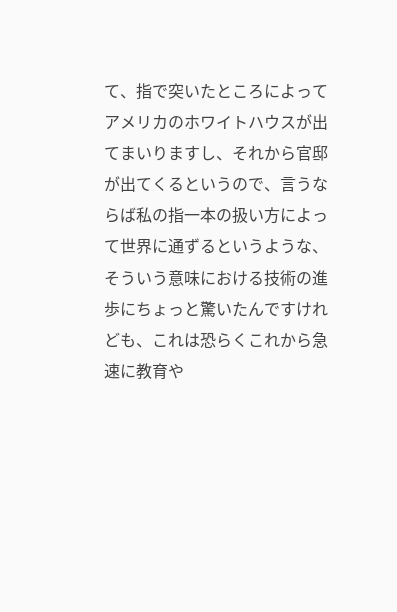て、指で突いたところによってアメリカのホワイトハウスが出てまいりますし、それから官邸が出てくるというので、言うならば私の指一本の扱い方によって世界に通ずるというような、そういう意味における技術の進歩にちょっと驚いたんですけれども、これは恐らくこれから急速に教育や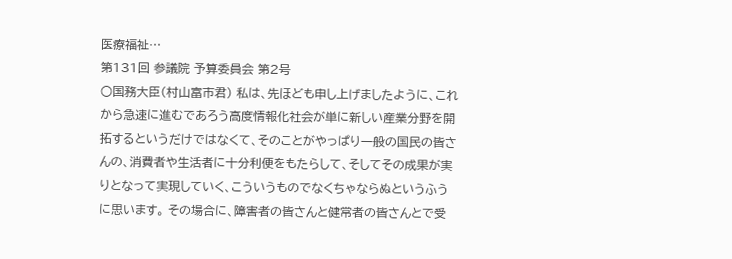医療福祉…
第131回 参議院 予算委員会 第2号
○国務大臣(村山富市君) 私は、先ほども申し上げましたように、これから急速に進むであろう高度情報化社会が単に新しい産業分野を開拓するというだけではなくて、そのことがやっぱり一般の国民の皆さんの、消費者や生活者に十分利便をもたらして、そしてその成果が実りとなって実現していく、こういうものでなくちゃならぬというふうに思います。 その場合に、障害者の皆さんと健常者の皆さんとで受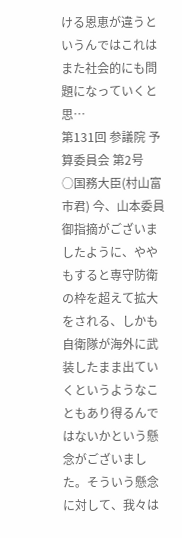ける恩恵が違うというんではこれはまた社会的にも問題になっていくと思…
第131回 参議院 予算委員会 第2号
○国務大臣(村山富市君) 今、山本委員御指摘がございましたように、ややもすると専守防衛の枠を超えて拡大をされる、しかも自衛隊が海外に武装したまま出ていくというようなこともあり得るんではないかという懸念がございました。そういう懸念に対して、我々は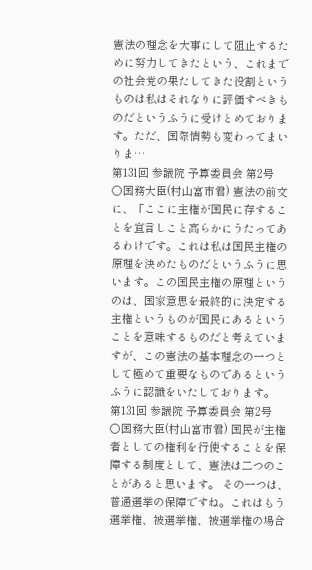憲法の理念を大事にして阻止するために努力してきたという、これまでの社会党の果たしてきた役割というものは私はそれなりに評価すべきものだというふうに受けとめております。ただ、国際情勢も変わってまいりま…
第131回 参議院 予算委員会 第2号
○国務大臣(村山富市君) 憲法の前文に、「ここに主権が国民に存することを宣言しこと高らかにうたってあるわけです。これは私は国民主権の原理を決めたものだというふうに思います。この国民主権の原理というのは、国家意思を最終的に決定する主権というものが国民にあるということを意味するものだと考えていますが、この憲法の基本理念の一つとして極めて重要なものであるというふうに認識をいたしております。
第131回 参議院 予算委員会 第2号
○国務大臣(村山富市君) 国民が主権者としての権利を行使することを保障する制度として、憲法は二つのことがあると思います。 その一つは、普通選挙の保障ですね。これはもう選挙権、被選挙権、被選挙権の場合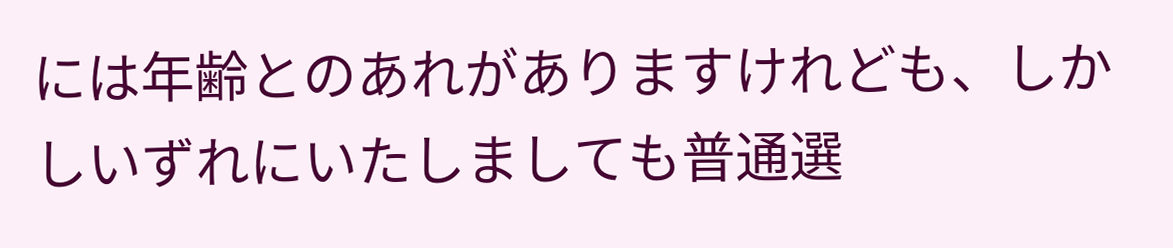には年齢とのあれがありますけれども、しかしいずれにいたしましても普通選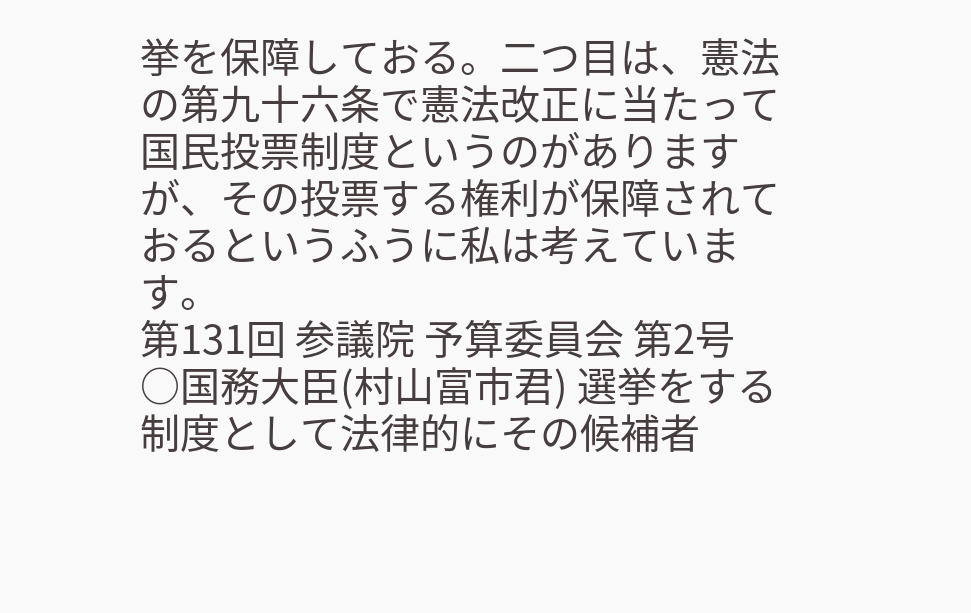挙を保障しておる。二つ目は、憲法の第九十六条で憲法改正に当たって国民投票制度というのがありますが、その投票する権利が保障されておるというふうに私は考えています。
第131回 参議院 予算委員会 第2号
○国務大臣(村山富市君) 選挙をする制度として法律的にその候補者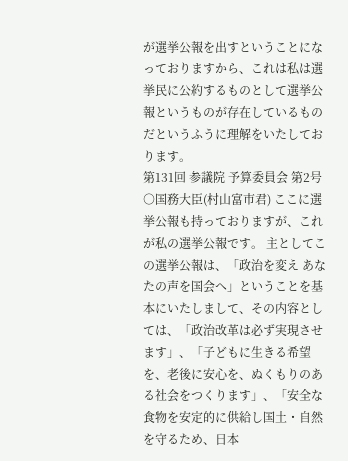が選挙公報を出すということになっておりますから、これは私は選挙民に公約するものとして選挙公報というものが存在しているものだというふうに理解をいたしております。
第131回 参議院 予算委員会 第2号
○国務大臣(村山富市君) ここに選挙公報も持っておりますが、これが私の選挙公報です。 主としてこの選挙公報は、「政治を変え あなたの声を国会へ」ということを基本にいたしまして、その内容としては、「政治改革は必ず実現させます」、「子どもに生きる希望を、老後に安心を、ぬくもりのある社会をつくります」、「安全な食物を安定的に供給し国土・自然を守るため、日本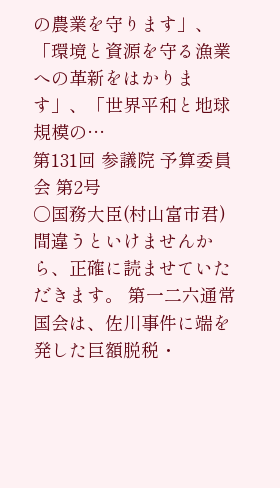の農業を守ります」、「環境と資源を守る漁業への革新をはかります」、「世界平和と地球規模の…
第131回 参議院 予算委員会 第2号
○国務大臣(村山富市君) 間違うといけませんから、正確に読ませていただきます。 第一二六通常国会は、佐川事件に端を発した巨額脱税・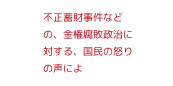不正蓄財事件などの、金権腐敗政治に対する、国民の怒りの声によ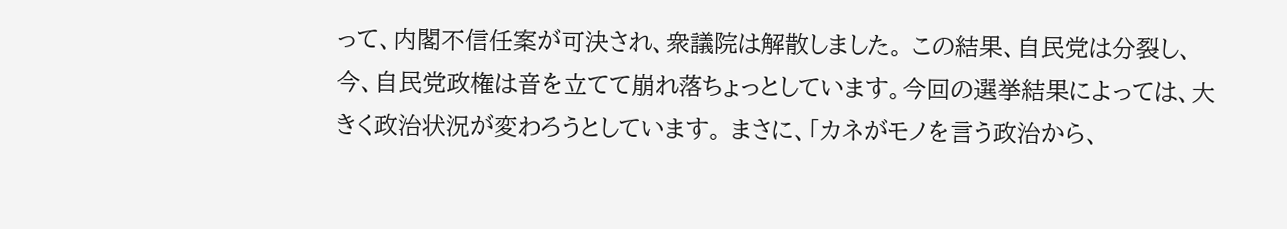って、内閣不信任案が可決され、衆議院は解散しました。 この結果、自民党は分裂し、今、自民党政権は音を立てて崩れ落ちょっとしています。今回の選挙結果によっては、大きく政治状況が変わろうとしています。 まさに、「カネがモノを言う政治から、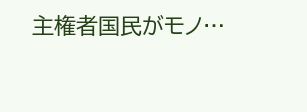主権者国民がモノ…